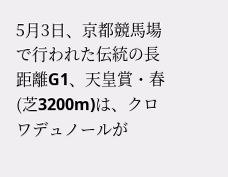5月3日、京都競馬場で行われた伝統の長距離G1、天皇賞・春(芝3200m)は、クロワデュノールが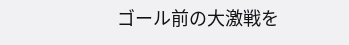ゴール前の大激戦を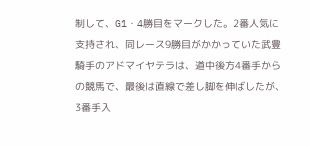制して、G1・4勝目をマークした。2番人気に支持され、同レース9勝目がかかっていた武豊騎手のアドマイヤテラは、道中後方4番手からの競馬で、最後は直線で差し脚を伸ばしたが、3番手入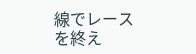線でレースを終え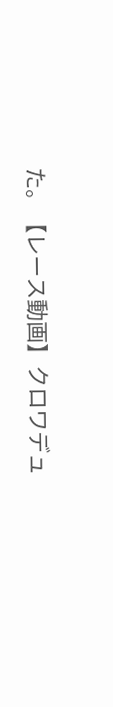た。【レース動画】クロワデュ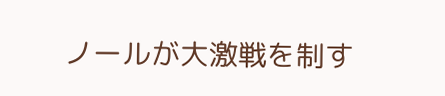ノールが大激戦を制す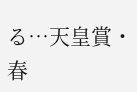る…天皇賞・春